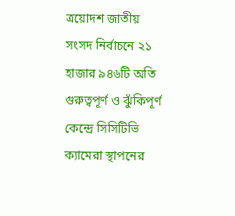ত্রয়োদশ জাতীয় সংসদ নির্বাচনে ২১ হাজার ৯৪৬টি অতি গুরুত্বপূর্ণ ও ঝুঁকিপূর্ণ কেন্দ্রে সিসিটিভি ক্যামেরা স্থাপনের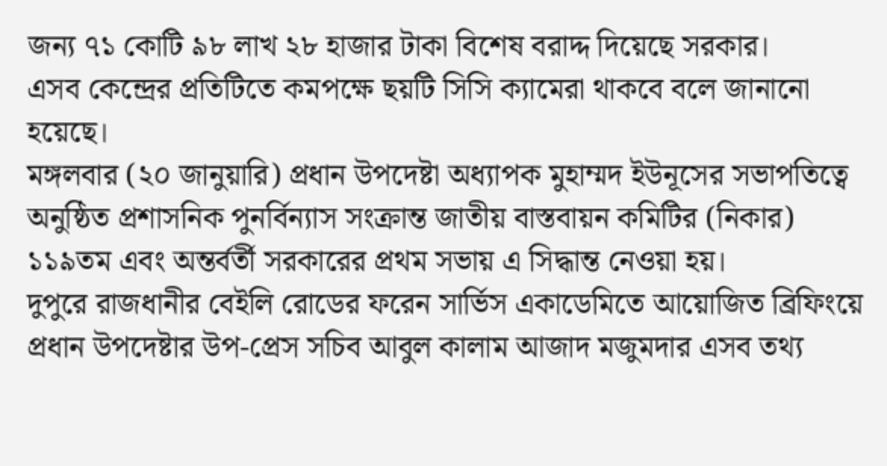জন্য ৭১ কোটি ৯৮ লাখ ২৮ হাজার টাকা বিশেষ বরাদ্দ দিয়েছে সরকার।
এসব কেন্দ্রের প্রতিটিতে কমপক্ষে ছয়টি সিসি ক্যামেরা থাকবে বলে জানানো হয়েছে।
মঙ্গলবার (২০ জানুয়ারি) প্রধান উপদেষ্টা অধ্যাপক মুহাম্মদ ইউনূসের সভাপতিত্বে অনুষ্ঠিত প্রশাসনিক পুনর্বিন্যাস সংক্রান্ত জাতীয় বাস্তবায়ন কমিটির (নিকার) ১১৯তম এবং অন্তর্বর্তী সরকারের প্রথম সভায় এ সিদ্ধান্ত নেওয়া হয়।
দুপুরে রাজধানীর বেইলি রোডের ফরেন সার্ভিস একাডেমিতে আয়োজিত ব্রিফিংয়ে প্রধান উপদেষ্টার উপ-প্রেস সচিব আবুল কালাম আজাদ মজুমদার এসব তথ্য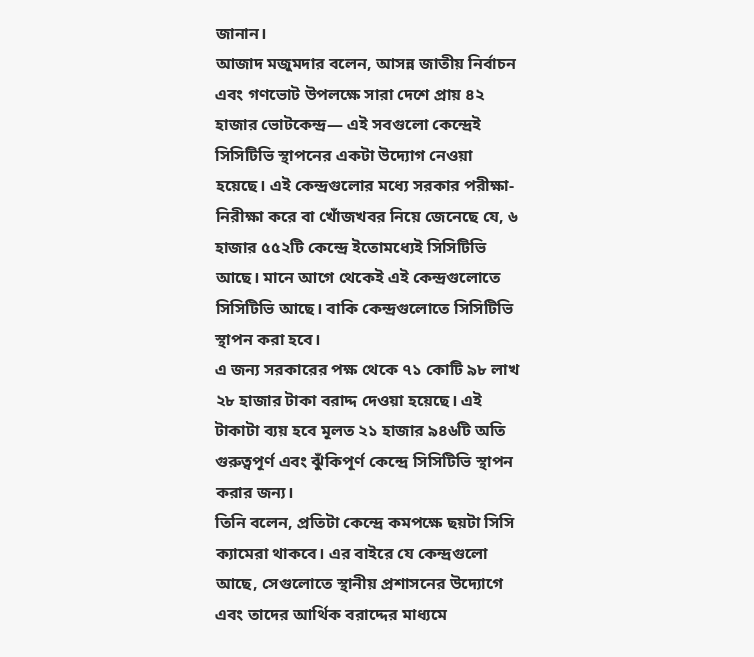জানান।
আজাদ মজুমদার বলেন, আসন্ন জাতীয় নির্বাচন এবং গণভোট উপলক্ষে সারা দেশে প্রায় ৪২ হাজার ভোটকেন্দ্র— এই সবগুলো কেন্দ্রেই সিসিটিভি স্থাপনের একটা উদ্যোগ নেওয়া হয়েছে। এই কেন্দ্রগুলোর মধ্যে সরকার পরীক্ষা-নিরীক্ষা করে বা খোঁজখবর নিয়ে জেনেছে যে, ৬ হাজার ৫৫২টি কেন্দ্রে ইতোমধ্যেই সিসিটিভি আছে। মানে আগে থেকেই এই কেন্দ্রগুলোতে সিসিটিভি আছে। বাকি কেন্দ্রগুলোতে সিসিটিভি স্থাপন করা হবে।
এ জন্য সরকারের পক্ষ থেকে ৭১ কোটি ৯৮ লাখ ২৮ হাজার টাকা বরাদ্দ দেওয়া হয়েছে। এই টাকাটা ব্যয় হবে মূলত ২১ হাজার ৯৪৬টি অতি গুরুত্বপূর্ণ এবং ঝুঁকিপূর্ণ কেন্দ্রে সিসিটিভি স্থাপন করার জন্য।
তিনি বলেন, প্রতিটা কেন্দ্রে কমপক্ষে ছয়টা সিসি ক্যামেরা থাকবে। এর বাইরে যে কেন্দ্রগুলো আছে, সেগুলোতে স্থানীয় প্রশাসনের উদ্যোগে এবং তাদের আর্থিক বরাদ্দের মাধ্যমে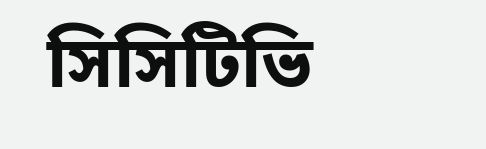সিসিটিভি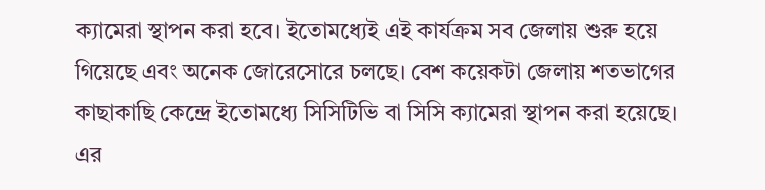ক্যামেরা স্থাপন করা হবে। ইতোমধ্যেই এই কার্যক্রম সব জেলায় শুরু হয়ে গিয়েছে এবং অনেক জোরেসোরে চলছে। বেশ কয়েকটা জেলায় শতভাগের কাছাকাছি কেন্দ্রে ইতোমধ্যে সিসিটিভি বা সিসি ক্যামেরা স্থাপন করা হয়েছে। এর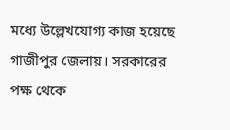মধ্যে উল্লেখযোগ্য কাজ হয়েছে গাজীপুর জেলায়। সরকারের পক্ষ থেকে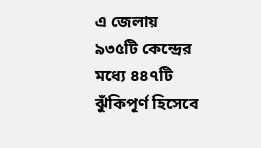এ জেলায় ৯৩৫টি কেন্দ্রের মধ্যে ৪৪৭টি ঝুঁকিপূর্ণ হিসেবে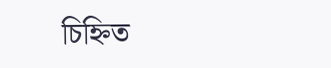চিহ্নিত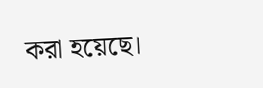করা হয়েছে।